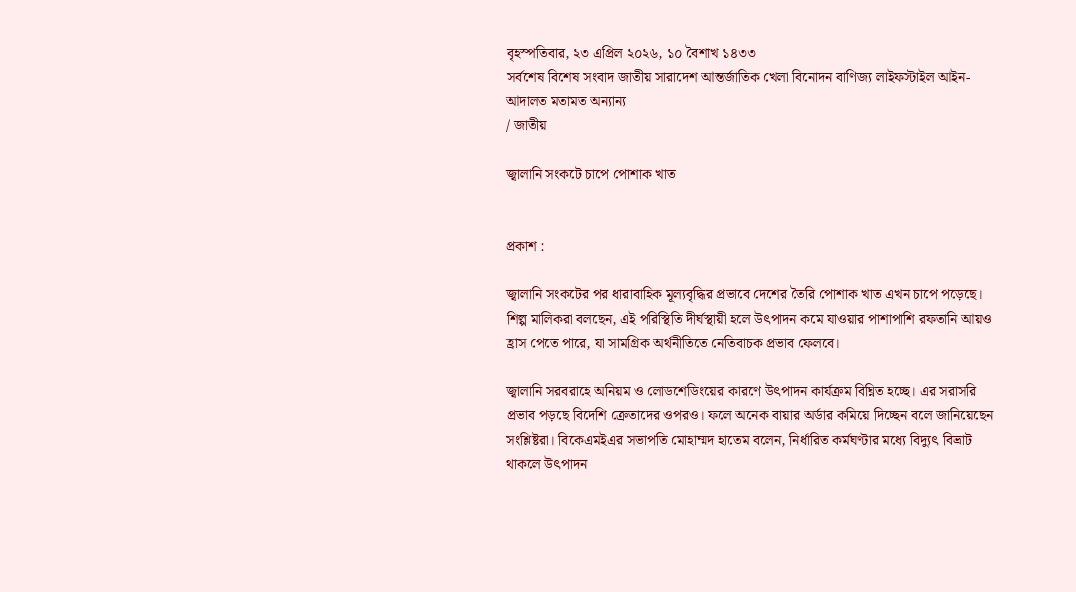বৃহস্পতিবার, ২৩ এপ্রিল ২০২৬, ১০ বৈশাখ ১৪৩৩
সর্বশেষ বিশেষ সংবাদ জাতীয় সারাদেশ আন্তর্জাতিক খেলা বিনোদন বাণিজ্য লাইফস্টাইল আইন-আদালত মতামত অন্যান্য
/ জাতীয়

জ্বালানি সংকটে চাপে পোশাক খাত


প্রকাশ :

জ্বালানি সংকটের পর ধারাবাহিক মূল্যবৃদ্ধির প্রভাবে দেশের তৈরি পোশাক খাত এখন চাপে পড়েছে। শিল্প মালিকরা বলছেন, এই পরিস্থিতি দীর্ঘস্থায়ী হলে উৎপাদন কমে যাওয়ার পাশাপাশি রফতানি আয়ও হ্রাস পেতে পারে, যা সামগ্রিক অর্থনীতিতে নেতিবাচক প্রভাব ফেলবে।

জ্বালানি সরবরাহে অনিয়ম ও লোডশেডিংয়ের কারণে উৎপাদন কার্যক্রম বিঘ্নিত হচ্ছে। এর সরাসরি প্রভাব পড়ছে বিদেশি ক্রেতাদের ওপরও। ফলে অনেক বায়ার অর্ডার কমিয়ে দিচ্ছেন বলে জানিয়েছেন সংশ্লিষ্টরা। বিকেএমইএর সভাপতি মোহাম্মদ হাতেম বলেন, নির্ধারিত কর্মঘণ্টার মধ্যে বিদ্যুৎ বিভ্রাট থাকলে উৎপাদন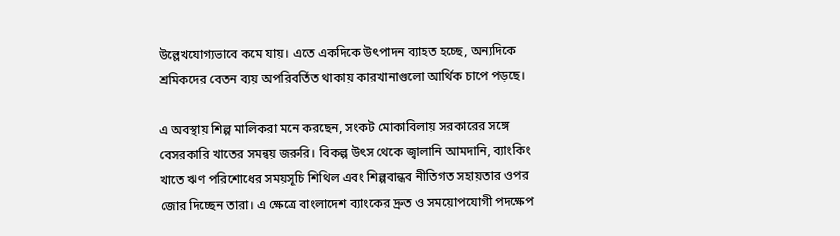উল্লেখযোগ্যভাবে কমে যায়। এতে একদিকে উৎপাদন ব্যাহত হচ্ছে, অন্যদিকে শ্রমিকদের বেতন ব্যয় অপরিবর্তিত থাকায় কারখানাগুলো আর্থিক চাপে পড়ছে।

এ অবস্থায় শিল্প মালিকরা মনে করছেন, সংকট মোকাবিলায় সরকারের সঙ্গে বেসরকারি খাতের সমন্বয় জরুরি। বিকল্প উৎস থেকে জ্বালানি আমদানি, ব্যাংকিং খাতে ঋণ পরিশোধের সময়সূচি শিথিল এবং শিল্পবান্ধব নীতিগত সহায়তার ওপর জোর দিচ্ছেন তারা। এ ক্ষেত্রে বাংলাদেশ ব্যাংকের দ্রুত ও সময়োপযোগী পদক্ষেপ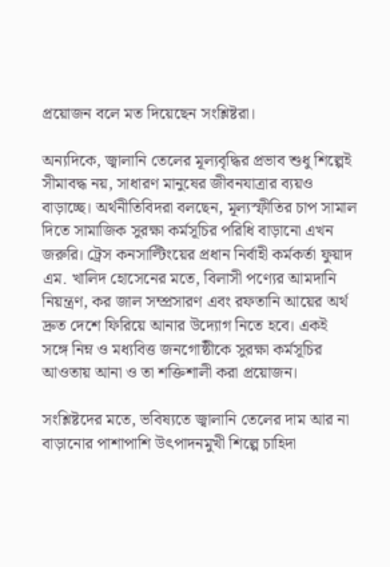প্রয়োজন বলে মত দিয়েছেন সংশ্লিষ্টরা।

অন্যদিকে, জ্বালানি তেলের মূল্যবৃদ্ধির প্রভাব শুধু শিল্পেই সীমাবদ্ধ নয়, সাধারণ মানুষের জীবনযাত্রার ব্যয়ও বাড়াচ্ছে। অর্থনীতিবিদরা বলছেন, মূল্যস্ফীতির চাপ সামাল দিতে সামাজিক সুরক্ষা কর্মসূচির পরিধি বাড়ানো এখন জরুরি। ট্রেস কনসাল্টিংয়ের প্রধান নির্বাহী কর্মকর্তা ফুয়াদ এম. খালিদ হোসেনের মতে, বিলাসী পণ্যের আমদানি নিয়ন্ত্রণ, কর জাল সম্প্রসারণ এবং রফতানি আয়ের অর্থ দ্রুত দেশে ফিরিয়ে আনার উদ্যোগ নিতে হবে। একই সঙ্গে নিম্ন ও মধ্যবিত্ত জনগোষ্ঠীকে সুরক্ষা কর্মসূচির আওতায় আনা ও তা শক্তিশালী করা প্রয়োজন।

সংশ্লিষ্টদের মতে, ভবিষ্যতে জ্বালানি তেলের দাম আর না বাড়ানোর পাশাপাশি উৎপাদনমুখী শিল্পে চাহিদা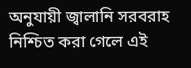অনুযায়ী জ্বালানি সরবরাহ নিশ্চিত করা গেলে এই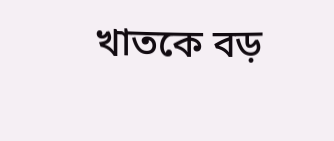খাতকে বড়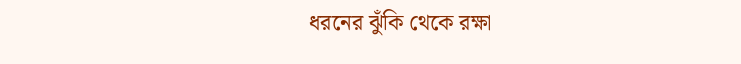ধরনের ঝুঁকি থেকে রক্ষা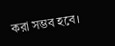করা সম্ভব হবে।